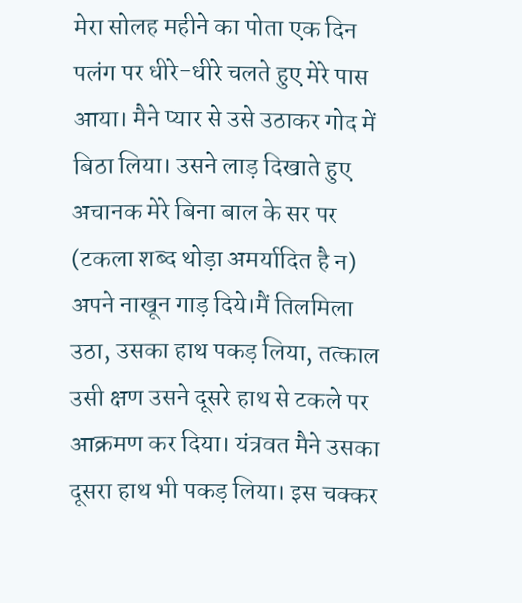मेरा सोलह महीने का पोता एक दिन पलंग पर धीरे-धीरे चलते हुए मेरे पास आया। मैने प्यार से उसे उठाकर गोद में बिठा लिया। उसने लाड़ दिखाते हुए
अचानक मेरे बिना बाल के सर पर (टकला शब्द थोड़ा अमर्यादित है न) अपने नाखून गाड़ दिये।मैं तिलमिला उठा, उसका हाथ पकड़ लिया, तत्काल उसी क्षण उसने दूसरे हाथ से टकले पर आक्रमण कर दिया। यंत्रवत मैने उसका दूसरा हाथ भी पकड़ लिया। इस चक्कर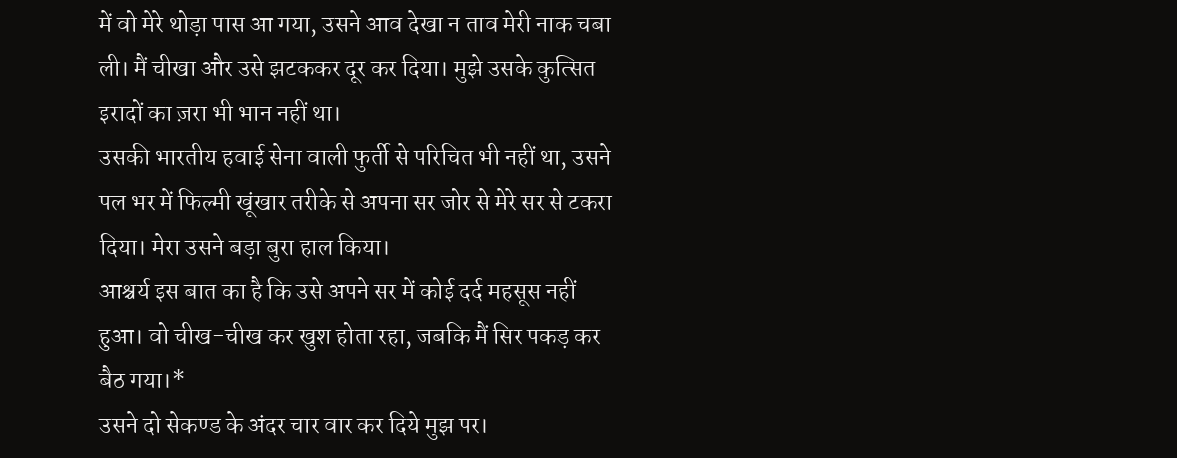में वो मेरे थोड़ा पास आ गया, उसने आव देखा न ताव मेरी नाक चबा ली। मैं चीखा और उसे झटककर दूर कर दिया। मुझे उसके कुत्सित इरादों का ज़रा भी भान नहीं था।
उसकी भारतीय हवाई सेना वाली फुर्ती से परिचित भी नहीं था, उसने पल भर में फिल्मी खूंखार तरीके से अपना सर जोर से मेरे सर से टकरा दिया। मेरा उसने बड़ा बुरा हाल किया।
आश्चर्य इस बात का है कि उसे अपने सर में कोई दर्द महसूस नहीं हुआ। वो चीख-चीख कर खुश होता रहा, जबकि मैं सिर पकड़ कर बैठ गया।*
उसने दो सेकण्ड के अंदर चार वार कर दिये मुझ पर।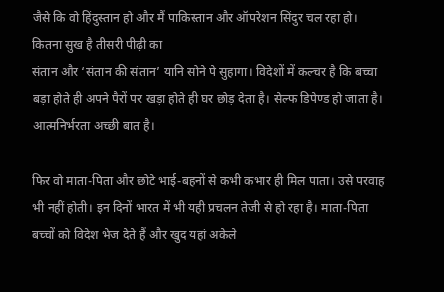जैसे कि वो हिंदुस्तान हो और मैं पाकिस्तान और ऑपरेशन सिंदुर चल रहा हो।
कितना सुख है तीसरी पीढ़ी का
संतान और ‘संतान की संतान’ यानि सोने पे सुहागा। विदेशों में कल्चर है कि बच्चा बड़ा होते ही अपने पैरों पर खड़ा होते ही घर छोड़ देता है। सेल्फ डिपेण्ड हो जाता है। आत्मनिर्भरता अच्छी बात है।

फिर वो माता-पिता और छोटे भाई-बहनों से कभी कभार ही मिल पाता। उसे परवाह भी नहीं होती। इन दिनों भारत में भी यही प्रचलन तेजी से हो रहा है। माता-पिता बच्चों को विदेश भेज देते हैं और खुद यहां अकेले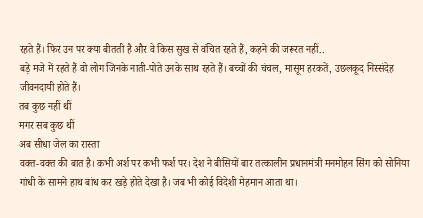रहते हैं। फिर उन पर क्या बीतती है और वे किस सुख से वंचित रहते हैं, कहने की जरूरत नहीं..
बड़े मजे में रहते हैं वो लोग जिनके नाती-पोते उनके साथ रहते हैं। बच्चों की चंचल, मासूम हरकतें, उछलकूद निस्संदेह जीवनदायी होते हैं।
तब कुछ नहीं थीं
मगर सब कुछ थीं
अब सीधा जेल का रास्ता
वक्त-वक्त की बात है। कभी अर्श पर कभी फर्श पर। देश ने बीसियों बार तत्कालीन प्रधानमंत्री मनमोहन सिंग को सोनिया गांधी के सामने हाथ बांध कर खड़े होते देखा है। जब भी कोई विदेशी मेहमान आता था।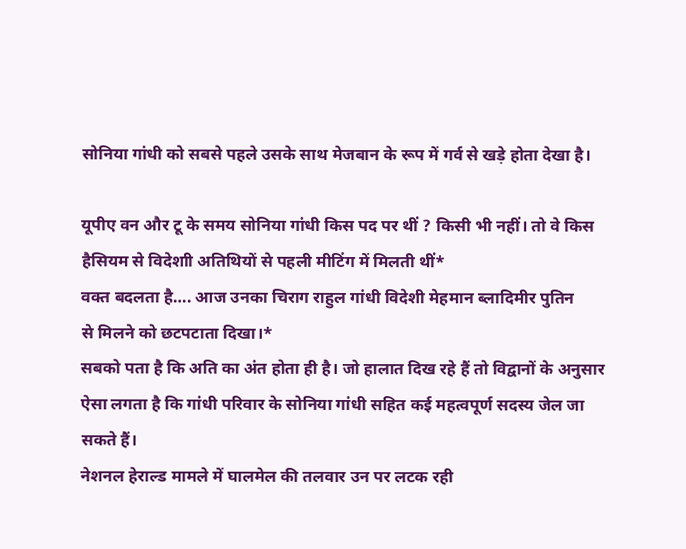सोनिया गांधी को सबसे पहले उसके साथ मेजबान के रूप में गर्व से खड़े होता देखा है।

यूपीए वन और टू के समय सोनिया गांधी किस पद पर थीं ? किसी भी नहीं। तो वे किस हैसियम से विदेशाी अतिथियों से पहली मीटिंग में मिलती थीं*
वक्त बदलता है…. आज उनका चिराग राहुल गांधी विदेशी मेहमान ब्लादिमीर पुतिन
से मिलने को छटपटाता दिखा।*
सबको पता है कि अति का अंत होता ही है। जो हालात दिख रहे हैं तो विद्वानों के अनुसार ऐसा लगता है कि गांधी परिवार के सोनिया गांधी सहित कई महत्वपूर्ण सदस्य जेल जा सकते हैं।
नेशनल हेराल्ड मामले में घालमेल की तलवार उन पर लटक रही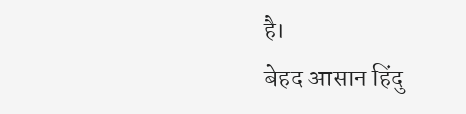है।
बेहद आसान हिंदु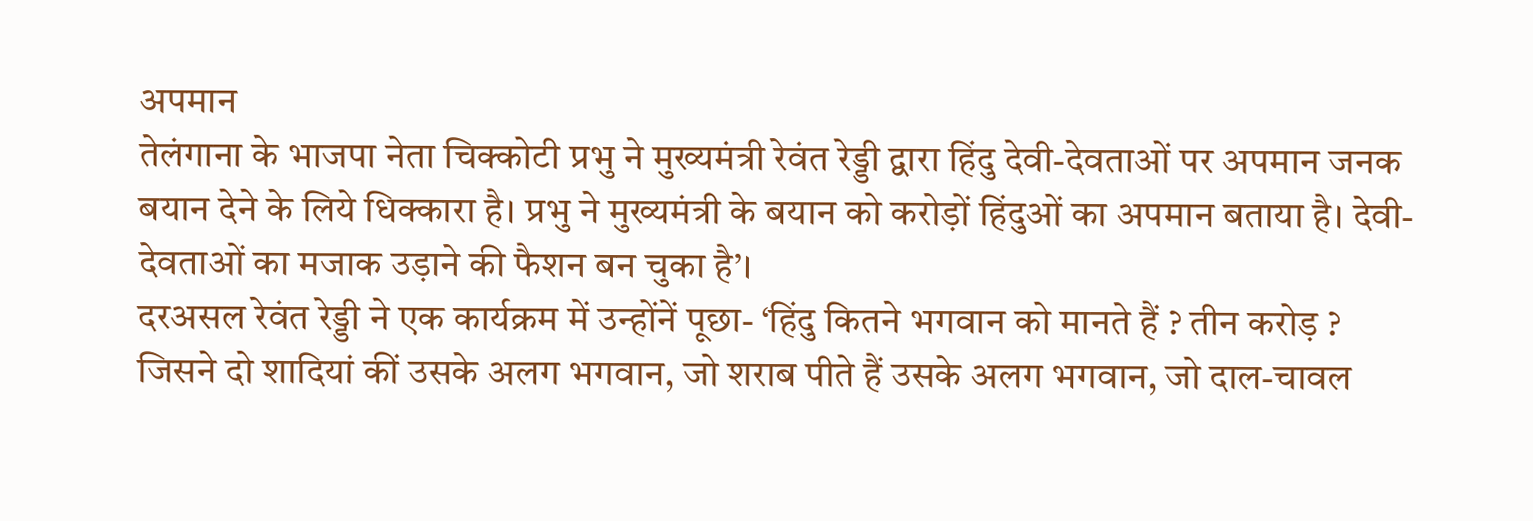अपमान
तेलंगाना के भाजपा नेता चिक्कोटी प्रभु ने मुख्यमंत्री रेवंत रेड्डी द्वारा हिंदु देवी-देवताओं पर अपमान जनक बयान देने के लिये धिक्कारा है। प्रभु ने मुख्यमंत्री के बयान को करोड़ों हिंदुओं का अपमान बताया है। देवी-देवताओं का मजाक उड़ाने की फैशन बन चुका है’।
दरअसल रेवंत रेड्डी ने एक कार्यक्रम में उन्होंनें पूछा- ‘हिंदु कितने भगवान को मानते हैं ? तीन करोड़ ? जिसने दो शादियां कीं उसके अलग भगवान, जो शराब पीते हैं उसके अलग भगवान, जो दाल-चावल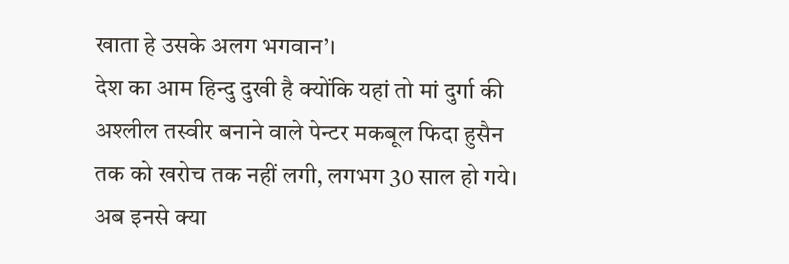खाता हे उसके अलग भगवान’।
देश का आम हिन्दु दुखी है क्योंकि यहां तो मां दुर्गा की अश्लील तस्वीर बनाने वाले पेन्टर मकबूल फिदा हुसैन तक को खरोच तक नहीं लगी, लगभग 30 साल हो गये। अब इनसे क्या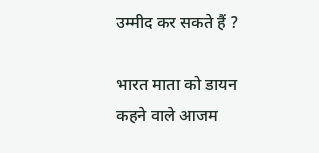उम्मीद कर सकते हैं ?

भारत माता को डायन कहने वाले आजम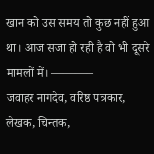खान को उस समय तो कुछ नहीं हुआ था। आज सजा हो रही है वो भी दूसरे मामलों में। ———–
जवाहर नागदेव, वरिष्ठ पत्रकार, लेखक, चिन्तक,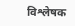विश्लेषक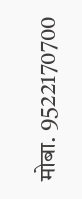मोबा. 9522170700